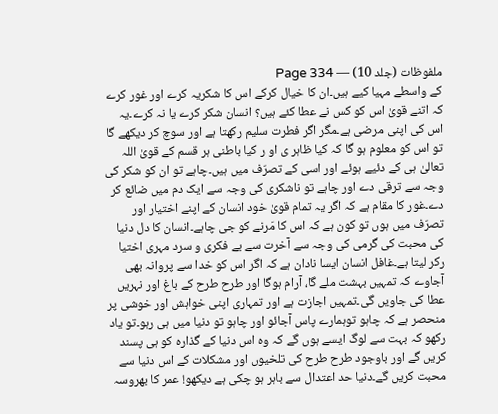ملفوظات (جلد 10) — Page 334
کے واسطے مہیا کیے ہیں۔ان کا خیال کرکے اس کا شکریہ کرے اور غور کرے کہ اتنے قویٰ اس کو کس نے عطا کئے ہیں؟ انسان شکر کرے یا نہ کرے۔یہ اس کی اپنی مرضی ہے۔مگر اگر فطرت سلیم رکھتا ہے اور سوچ کر دیکھے گا تو اس کو معلوم ہو گا کہ کیا ظاہر ی او ر کیا باطنی ہر قسم کے قویٰ اللہ تعالیٰ ہی کے دئیے ہوئے اور اسی کے تصرّف میں ہیں۔چاہے تو ان کو شکر کی وجہ سے ترقی دے اور چاہے تو ناشکری کی وجہ سے ایک دم میں ضائع کر دے۔غور کا مقام ہے کہ اگر یہ تمام قویٰ خود انسان کے اپنے اختیار اور تصرّف میں ہوں تو کون ہے کہ اس کا مَرنے کو جی چاہے۔انسان کا دل دنیا کی محبت کی گرمی کی وجہ سے آخرت سے بے فکری و سرد مہری اختیا رکر لیتا ہے۔غافل انسان ایسا نادان ہے کہ اگر اس کو خدا سے پروانہ بھی آجاوے کہ تمہیں بہشت ملے گا، آرام ہوگا اور طرح طرح کے باغ اور نہریں عطا کی جاویں گی۔تمہیں اجازت ہے اور تمہاری اپنی خواہش اور خوشی پر منحصر ہے کہ چاہو توہمارے پاس آجائو اور چاہو تو دنیا میں ہی رہو۔تو یاد رکھو کہ بہت سے لوگ ایسے ہوں گے کہ وہ اس دنیا کے گذارہ کو ہی پسند کریں گے اور باوجود طرح طرح کی تلخیوں اور مشکلات کے اس دنیا سے محبت کریں گے۔دنیا حد اعتدال سے باہر ہو چکی ہے دیکھو! عمر کا بھروسہ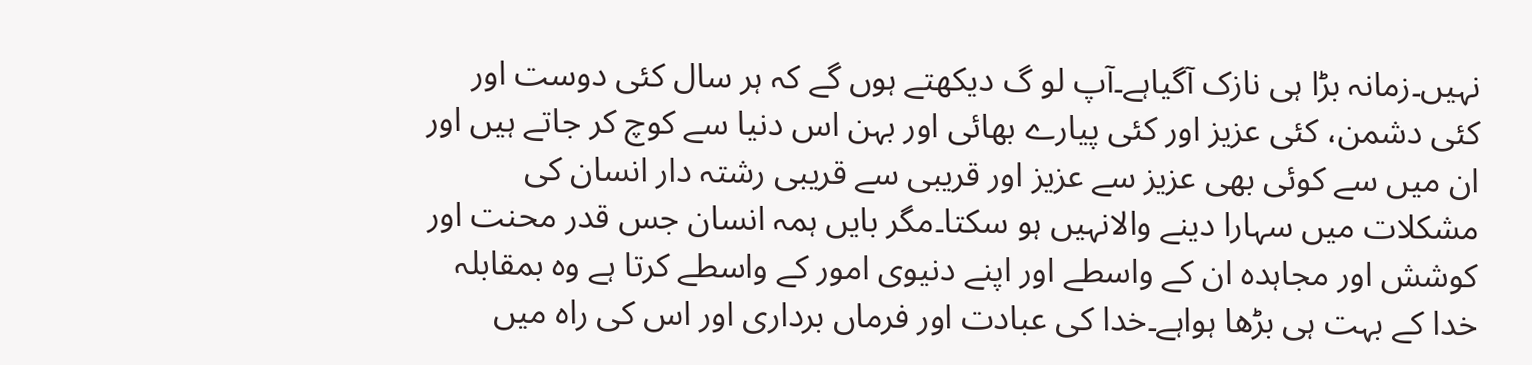نہیں۔زمانہ بڑا ہی نازک آگیاہے۔آپ لو گ دیکھتے ہوں گے کہ ہر سال کئی دوست اور کئی دشمن، کئی عزیز اور کئی پیارے بھائی اور بہن اس دنیا سے کوچ کر جاتے ہیں اور ان میں سے کوئی بھی عزیز سے عزیز اور قریبی سے قریبی رشتہ دار انسان کی مشکلات میں سہارا دینے والانہیں ہو سکتا۔مگر بایں ہمہ انسان جس قدر محنت اور کوشش اور مجاہدہ ان کے واسطے اور اپنے دنیوی امور کے واسطے کرتا ہے وہ بمقابلہ خدا کے بہت ہی بڑھا ہواہے۔خدا کی عبادت اور فرماں برداری اور اس کی راہ میں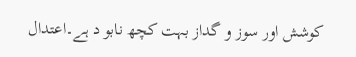کوشش اور سوز و گداز بہت کچھ نابو د ہے۔اعتدال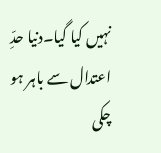نہیں کیا گیا۔دنیا حدِّ اعتدال سے باہر ہو چکی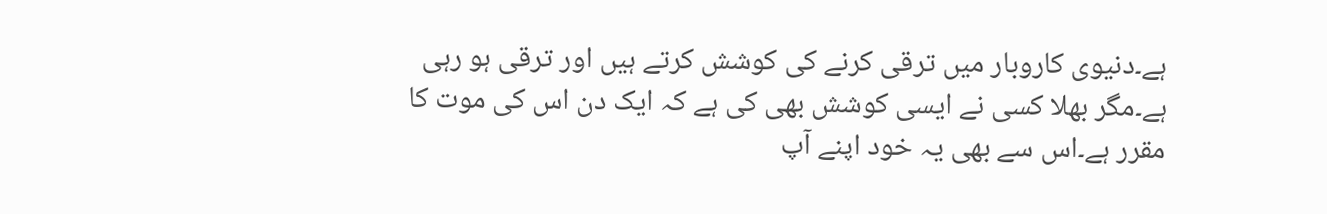ہے۔دنیوی کاروبار میں ترقی کرنے کی کوشش کرتے ہیں اور ترقی ہو رہی ہے۔مگر بھلا کسی نے ایسی کوشش بھی کی ہے کہ ایک دن اس کی موت کا مقرر ہے۔اس سے بھی یہ خود اپنے آپ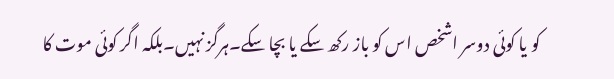کو یا کوئی دوسر اشخص اس کو باز رکھ سکے یا بچا سکے۔ہرگز نہیں۔بلکہ اگر کوئی موت کا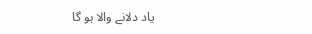یاد دلانے والا ہو گا